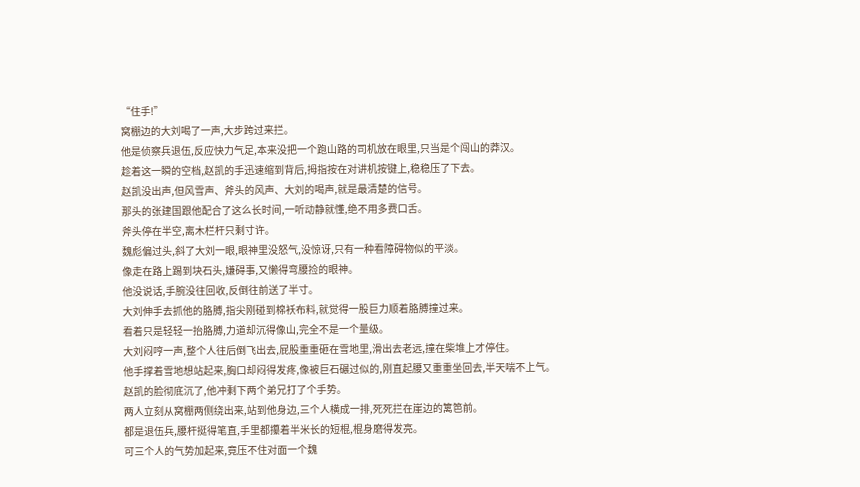“住手!”
窝棚边的大刘喝了一声,大步跨过来拦。
他是侦察兵退伍,反应快力气足,本来没把一个跑山路的司机放在眼里,只当是个闯山的莽汉。
趁着这一瞬的空档,赵凯的手迅速缩到背后,拇指按在对讲机按键上,稳稳压了下去。
赵凯没出声,但风雪声、斧头的风声、大刘的喝声,就是最清楚的信号。
那头的张建国跟他配合了这么长时间,一听动静就懂,绝不用多费口舌。
斧头停在半空,离木栏杆只剩寸许。
魏彪偏过头,斜了大刘一眼,眼神里没怒气,没惊讶,只有一种看障碍物似的平淡。
像走在路上踢到块石头,嫌碍事,又懒得弯腰捡的眼神。
他没说话,手腕没往回收,反倒往前送了半寸。
大刘伸手去抓他的胳膊,指尖刚碰到棉袄布料,就觉得一股巨力顺着胳膊撞过来。
看着只是轻轻一抬胳膊,力道却沉得像山,完全不是一个量级。
大刘闷哼一声,整个人往后倒飞出去,屁股重重砸在雪地里,滑出去老远,撞在柴堆上才停住。
他手撑着雪地想站起来,胸口却闷得发疼,像被巨石碾过似的,刚直起腰又重重坐回去,半天喘不上气。
赵凯的脸彻底沉了,他冲剩下两个弟兄打了个手势。
两人立刻从窝棚两侧绕出来,站到他身边,三个人横成一排,死死拦在崖边的篱笆前。
都是退伍兵,腰杆挺得笔直,手里都攥着半米长的短棍,棍身磨得发亮。
可三个人的气势加起来,竟压不住对面一个魏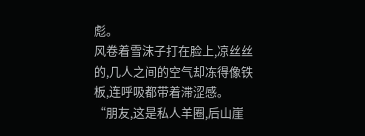彪。
风卷着雪沫子打在脸上,凉丝丝的,几人之间的空气却冻得像铁板,连呼吸都带着滞涩感。
“朋友,这是私人羊圈,后山崖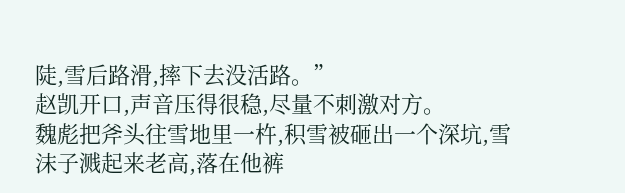陡,雪后路滑,摔下去没活路。”
赵凯开口,声音压得很稳,尽量不刺激对方。
魏彪把斧头往雪地里一杵,积雪被砸出一个深坑,雪沫子溅起来老高,落在他裤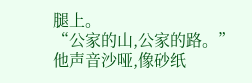腿上。
“公家的山,公家的路。”
他声音沙哑,像砂纸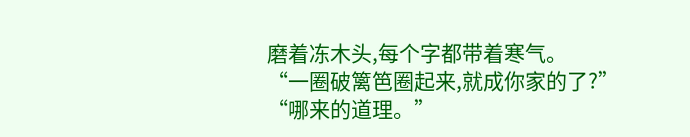磨着冻木头,每个字都带着寒气。
“一圈破篱笆圈起来,就成你家的了?”
“哪来的道理。”